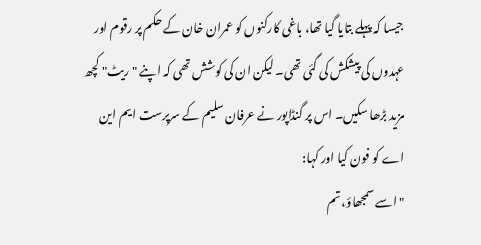جیسا کہ پہلے بتایا گیا تھا، باغی کارکنوں کو عمران خان کے حکم پر رقوم اور عہدوں کی پیشکش کی گئی تھی۔ لیکن ان کی کوشش تھی کہ اپنے "ریٹ" کچھ مزید بڑھا سکیں۔ اس پر گنڈاپور نے عرفان سلیم کے سرپرست ایم این اے کو فون کیا اور کہا:
"اسے سمجھاؤ، تم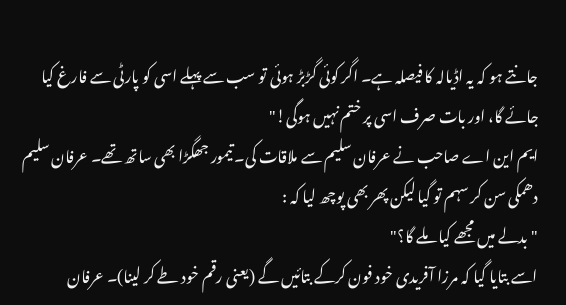جانتے ہو کہ یہ اڈیالہ کا فیصلہ ہے۔ اگر کوئی گڑبڑ ہوئی تو سب سے پہلے اسی کو پارٹی سے فارغ کیا جائے گا، اور بات صرف اسی پر ختم نہیں ہوگی!"
ایم این اے صاحب نے عرفان سلیم سے ملاقات کی۔ تیمور جھگڑا بھی ساتھ تھے۔ عرفان سلیم دھمکی سن کر سہم تو گیا لیکن پھر بھی پوچھ لیا کہ :
"بدلے میں مجھے کیا ملے گا؟"
اسے بتایا گیا کہ مرزا آفریدی خود فون کرکے بتائیں گے (یعنی رقم خود طے کر لینا)۔ عرفان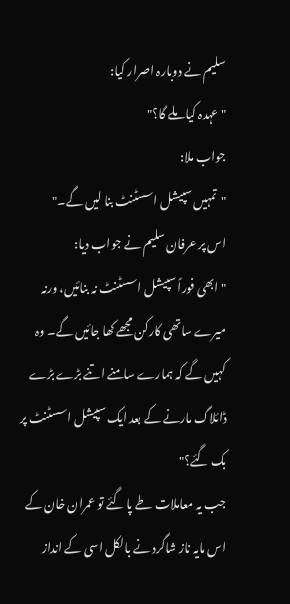سلیم نے دوبارہ اصرار کیا:
"عہدہ کیا ملے گا؟"
جواب ملا:
"تمہیں سپیشل اسسٹنٹ بنا لیں گے۔"
اس پر عرفان سلیم نے جواب دیا:
"ابھی فوراً سپیشل اسسٹنٹ نہ بنائیں، ورنہ میرے ساتھی کارکن مجھے کھا جائیں گے۔ وہ کہیں گے کہ ہمارے سامنے اتنے بڑے بڑے ڈائلاگ مارنے کے بعد ایک سپیشل اسسٹنٹ پر بک گئے؟"
جب یہ معاملات طے پا گئے تو عمران خان کے اس مایہ ناز شاگرد نے بالکل اسی کے انداز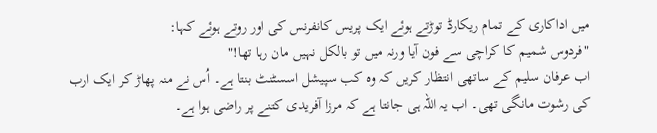میں اداکاری کے تمام ریکارڈ توڑتے ہوئے ایک پریس کانفرنس کی اور روتے ہوئے کہا:
"فردوس شمیم کا کراچی سے فون آیا ورنہ میں تو بالکل نہیں مان رہا تھا!"
اب عرفان سلیم کے ساتھی انتظار کریں کہ وہ کب سپیشل اسسٹنٹ بنتا ہے۔ اُس نے منہ پھاڑ کر ایک ارب کی رشوت مانگی تھی۔ اب یہ اللہ ہی جانتا ہے کہ مرزا آفریدی کتنے پر راضی ہوا ہے۔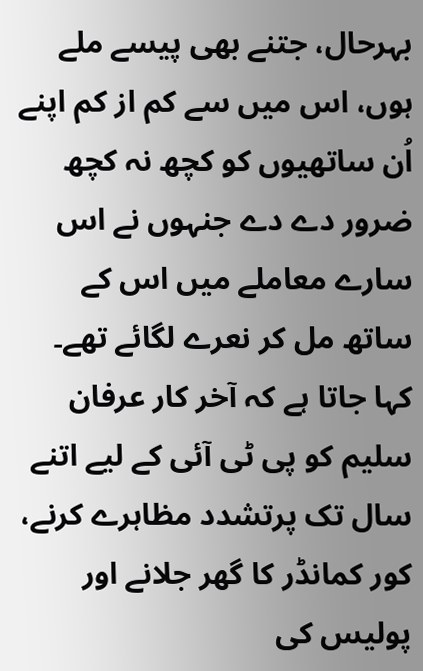بہرحال، جتنے بھی پیسے ملے ہوں، اس میں سے کم از کم اپنے اُن ساتھیوں کو کچھ نہ کچھ ضرور دے دے جنہوں نے اس سارے معاملے میں اس کے ساتھ مل کر نعرے لگائے تھے۔
کہا جاتا ہے کہ آخر کار عرفان سلیم کو پی ٹی آئی کے لیے اتنے سال تک پرتشدد مظاہرے کرنے، کور کمانڈر کا گھر جلانے اور پولیس کی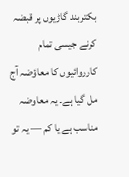بکتربند گاڑیوں پر قبضہ کرنے جیسی تمام کارروائیوں کا معاؤضہ آج مل گیا ہے۔ یہ معاوضہ مناسب ہے یا کم — یہ تو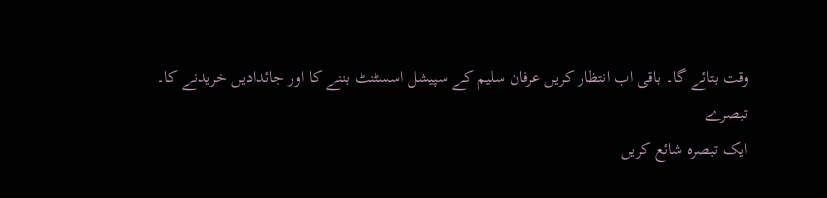وقت بتائے گا۔ باقی اب انتظار کریں عرفان سلیم کے سپیشل اسسٹنٹ بننے کا اور جائدادیں خریدنے کا۔
تبصرے
ایک تبصرہ شائع کریں